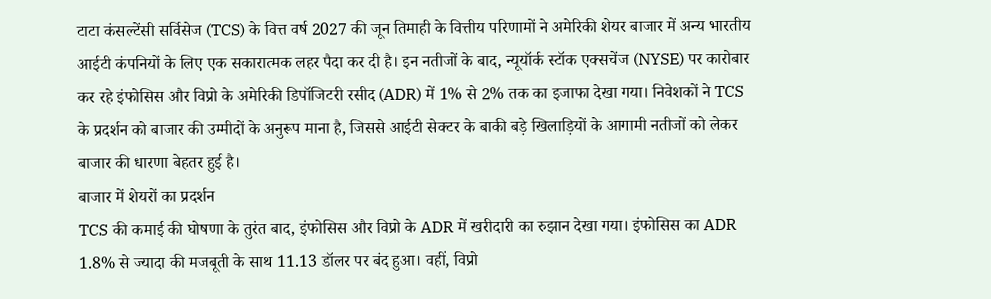टाटा कंसल्टेंसी सर्विसेज (TCS) के वित्त वर्ष 2027 की जून तिमाही के वित्तीय परिणामों ने अमेरिकी शेयर बाजार में अन्य भारतीय आईटी कंपनियों के लिए एक सकारात्मक लहर पैदा कर दी है। इन नतीजों के बाद, न्यूयॉर्क स्टॉक एक्सचेंज (NYSE) पर कारोबार कर रहे इंफोसिस और विप्रो के अमेरिकी डिपॉजिटरी रसीद (ADR) में 1% से 2% तक का इजाफा देखा गया। निवेशकों ने TCS के प्रदर्शन को बाजार की उम्मीदों के अनुरूप माना है, जिससे आईटी सेक्टर के बाकी बड़े खिलाड़ियों के आगामी नतीजों को लेकर बाजार की धारणा बेहतर हुई है।
बाजार में शेयरों का प्रदर्शन
TCS की कमाई की घोषणा के तुरंत बाद, इंफोसिस और विप्रो के ADR में खरीदारी का रुझान देखा गया। इंफोसिस का ADR 1.8% से ज्यादा की मजबूती के साथ 11.13 डॉलर पर बंद हुआ। वहीं, विप्रो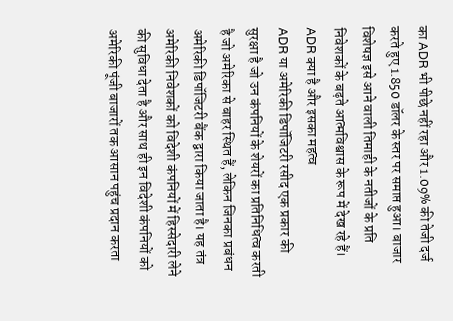का ADR भी पीछे नहीं रहा और 1.09% की तेजी दर्ज करते हुए 1.850 डॉलर के स्तर पर समाप्त हुआ। बाजार विशेषज्ञ इसे आने वाली तिमाही के नतीजों के प्रति निवेशकों के बढ़ते आत्मविश्वास के रूप में देख रहे हैं।
ADR क्या है और इसका महत्व
ADR या अमेरिकी डिपॉजिटरी रसीद एक प्रकार की सुरक्षा है जो उन कंपनियों के शेयरों का प्रतिनिधित्व करती है जो अमेरिका से बाहर स्थित हैं, लेकिन जिनका प्रबंधन अमेरिकी डिपॉजिटरी बैंक द्वारा किया जाता है। यह तंत्र अमेरिकी निवेशकों को विदेशी कंपनियों में हिस्सेदारी लेने की सुविधा देता है और साथ ही इन विदेशी कंपनियों को अमेरिकी पूंजी बाजारों तक आसान पहुंच प्रदान करता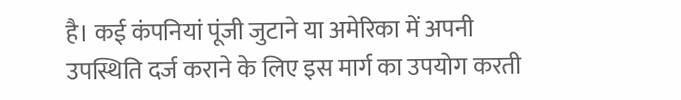है। कई कंपनियां पूंजी जुटाने या अमेरिका में अपनी उपस्थिति दर्ज कराने के लिए इस मार्ग का उपयोग करती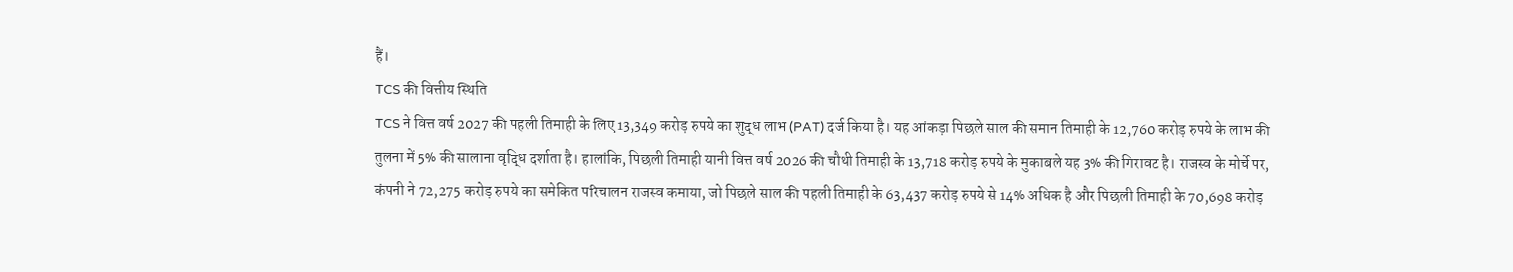हैं।
TCS की वित्तीय स्थिति
TCS ने वित्त वर्ष 2027 की पहली तिमाही के लिए 13,349 करोड़ रुपये का शुद्ध लाभ (PAT) दर्ज किया है। यह आंकड़ा पिछले साल की समान तिमाही के 12,760 करोड़ रुपये के लाभ की तुलना में 5% की सालाना वृद्धि दर्शाता है। हालांकि, पिछली तिमाही यानी वित्त वर्ष 2026 की चौथी तिमाही के 13,718 करोड़ रुपये के मुकाबले यह 3% की गिरावट है। राजस्व के मोर्चे पर, कंपनी ने 72,275 करोड़ रुपये का समेकित परिचालन राजस्व कमाया, जो पिछले साल की पहली तिमाही के 63,437 करोड़ रुपये से 14% अधिक है और पिछली तिमाही के 70,698 करोड़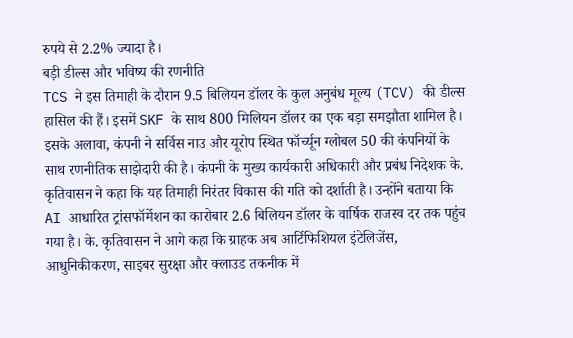रुपये से 2.2% ज्यादा है।
बड़ी डील्स और भविष्य की रणनीति
TCS ने इस तिमाही के दौरान 9.5 बिलियन डॉलर के कुल अनुबंध मूल्य (TCV) की डील्स हासिल की हैं। इसमें SKF के साथ 800 मिलियन डॉलर का एक बड़ा समझौता शामिल है। इसके अलावा, कंपनी ने सर्विस नाउ और यूरोप स्थित फॉर्च्यून ग्लोबल 50 की कंपनियों के साथ रणनीतिक साझेदारी की है। कंपनी के मुख्य कार्यकारी अधिकारी और प्रबंध निदेशक के. कृतिवासन ने कहा कि यह तिमाही निरंतर विकास की गति को दर्शाती है। उन्होंने बताया कि AI आधारित ट्रांसफॉर्मेशन का कारोबार 2.6 बिलियन डॉलर के वार्षिक राजस्व दर तक पहुंच गया है। के. कृतिवासन ने आगे कहा कि ग्राहक अब आर्टिफिशियल इंटेलिजेंस, आधुनिकीकरण, साइबर सुरक्षा और क्लाउड तकनीक में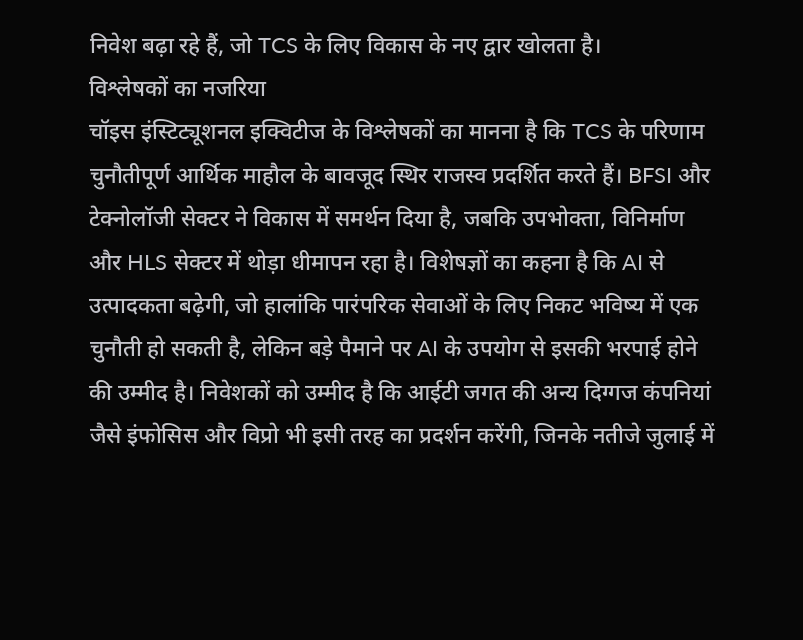निवेश बढ़ा रहे हैं, जो TCS के लिए विकास के नए द्वार खोलता है।
विश्लेषकों का नजरिया
चॉइस इंस्टिट्यूशनल इक्विटीज के विश्लेषकों का मानना है कि TCS के परिणाम चुनौतीपूर्ण आर्थिक माहौल के बावजूद स्थिर राजस्व प्रदर्शित करते हैं। BFSI और टेक्नोलॉजी सेक्टर ने विकास में समर्थन दिया है, जबकि उपभोक्ता, विनिर्माण और HLS सेक्टर में थोड़ा धीमापन रहा है। विशेषज्ञों का कहना है कि AI से उत्पादकता बढ़ेगी, जो हालांकि पारंपरिक सेवाओं के लिए निकट भविष्य में एक चुनौती हो सकती है, लेकिन बड़े पैमाने पर AI के उपयोग से इसकी भरपाई होने की उम्मीद है। निवेशकों को उम्मीद है कि आईटी जगत की अन्य दिग्गज कंपनियां जैसे इंफोसिस और विप्रो भी इसी तरह का प्रदर्शन करेंगी, जिनके नतीजे जुलाई में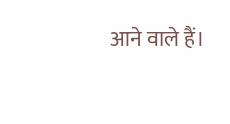आने वाले हैं।